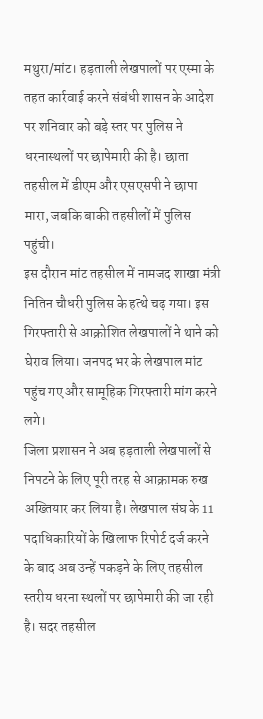मथुरा/मांट। हड़ताली लेखपालों पर एस्मा के तहत कार्रवाई करने संबंधी शासन के आदेश पर शनिवार को बड़े स्तर पर पुलिस ने धरनास्थलों पर छापेमारी की है। छाता तहसील में डीएम और एसएसपी ने छापा मारा, जबकि बाकी तहसीलों में पुलिस पहुंची।
इस दौरान मांट तहसील में नामजद शाखा मंत्री नितिन चौधरी पुलिस के हत्थे चढ़ गया। इस गिरफ्तारी से आक्रोशित लेखपालों ने थाने को घेराव लिया। जनपद भर के लेखपाल मांट पहुंच गए और सामूहिक गिरफ्तारी मांग करने लगे।
जिला प्रशासन ने अब हड़ताली लेखपालों से निपटने के लिए पूरी तरह से आक्रामक रुख अख्तियार कर लिया है। लेखपाल संघ के 11 पदाधिकारियों के खिलाफ रिपोर्ट दर्ज करने के बाद अब उन्हें पकड़ने के लिए तहसील स्तरीय धरना स्थलों पर छापेमारी की जा रही है। सदर तहसील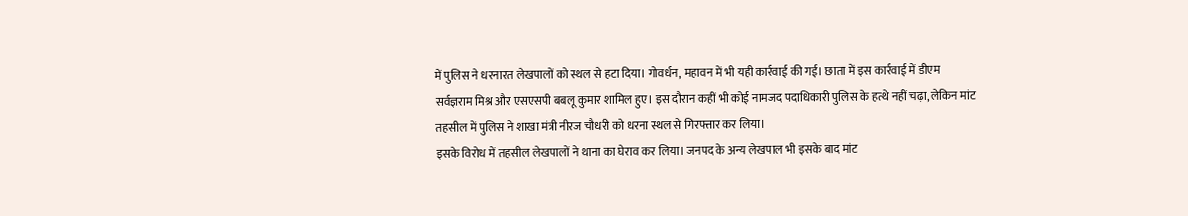में पुलिस ने धरनारत लेखपालों को स्थल से हटा दिया। गोवर्धन, महावन में भी यही कार्रवाई की गई। छाता में इस कार्रवाई में डीएम सर्वज्ञराम मिश्र और एसएसपी बबलू कुमार शामिल हुए। इस दौरान कहीं भी कोई नामजद पदाधिकारी पुलिस के हत्थे नहीं चढ़ा, लेकिन मांट तहसील में पुलिस ने शाखा मंत्री नीरज चौधरी को धरना स्थल से गिरफ्तार कर लिया।
इसके विरोध में तहसील लेखपालों ने थाना का घेराव कर लिया। जनपद के अन्य लेखपाल भी इसके बाद मांट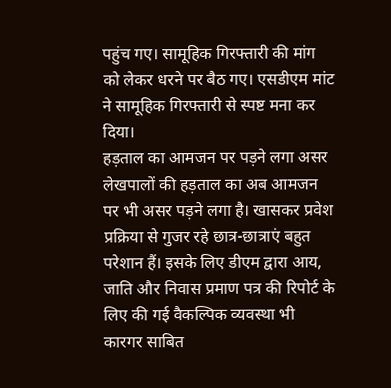पहुंच गए। सामूहिक गिरफ्तारी की मांग को लेकर धरने पर बैठ गए। एसडीएम मांट ने सामूहिक गिरफ्तारी से स्पष्ट मना कर दिया।
हड़ताल का आमजन पर पड़ने लगा असर
लेखपालों की हड़ताल का अब आमजन पर भी असर पड़ने लगा है। खासकर प्रवेश प्रक्रिया से गुजर रहे छात्र-छात्राएं बहुत परेशान हैं। इसके लिए डीएम द्वारा आय, जाति और निवास प्रमाण पत्र की रिपोर्ट के लिए की गई वैकल्पिक व्यवस्था भी कारगर साबित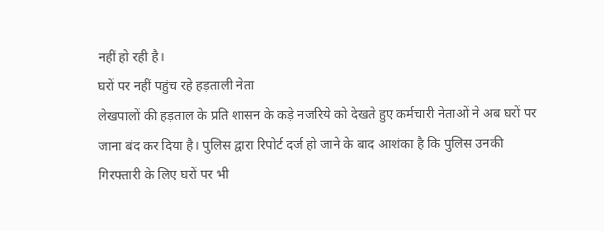नहीं हो रही है।
घरों पर नहीं पहुंच रहे हड़ताली नेता
लेखपालों की हड़ताल के प्रति शासन के कड़े नजरिये को देखते हुए कर्मचारी नेताओं ने अब घरों पर जाना बंद कर दिया है। पुलिस द्वारा रिपोर्ट दर्ज हो जाने के बाद आशंका है कि पुलिस उनकी गिरफ्तारी के लिए घरों पर भी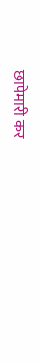छापेमारी कर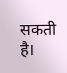सकती है।